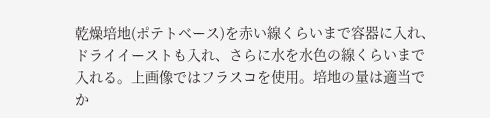乾燥培地(ポテトベース)を赤い線くらいまで容器に入れ、ドライイーストも入れ、さらに水を水色の線くらいまで入れる。上画像ではフラスコを使用。培地の量は適当でか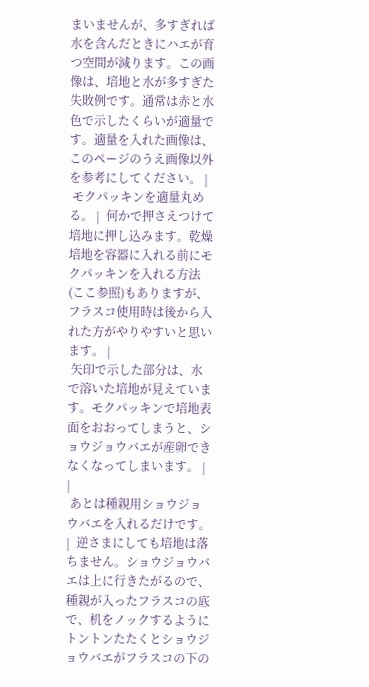まいませんが、多すぎれば水を含んだときにハエが育つ空間が減ります。この画像は、培地と水が多すぎた失敗例です。通常は赤と水色で示したくらいが適量です。適量を入れた画像は、このページのうえ画像以外を参考にしてください。 |
 モクパッキンを適量丸める。 |  何かで押さえつけて培地に押し込みます。乾燥培地を容器に入れる前にモクパッキンを入れる方法(ここ参照)もありますが、フラスコ使用時は後から入れた方がやりやすいと思います。 |
 矢印で示した部分は、水で溶いた培地が見えています。モクパッキンで培地表面をおおってしまうと、ショウジョウバエが産卵できなくなってしまいます。 |  |
 あとは種親用ショウジョウバエを入れるだけです。 |  逆さまにしても培地は落ちません。ショウジョウバエは上に行きたがるので、種親が入ったフラスコの底で、机をノックするようにトントンたたくとショウジョウバエがフラスコの下の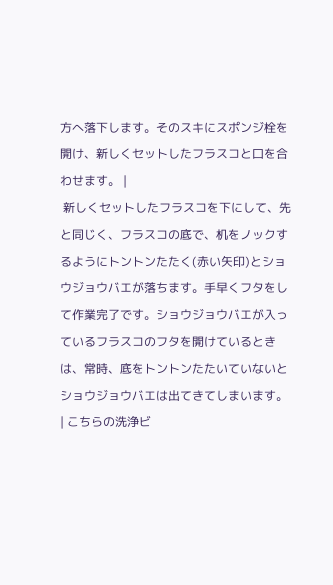方へ落下します。そのスキにスポンジ栓を開け、新しくセットしたフラスコと口を合わせます。 |
 新しくセットしたフラスコを下にして、先と同じく、フラスコの底で、机をノックするようにトントンたたく(赤い矢印)とショウジョウバエが落ちます。手早くフタをして作業完了です。ショウジョウバエが入っているフラスコのフタを開けているときは、常時、底をトントンたたいていないとショウジョウバエは出てきてしまいます。 | こちらの洗浄ビ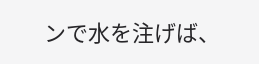ンで水を注げば、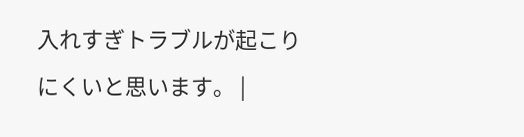入れすぎトラブルが起こりにくいと思います。 |